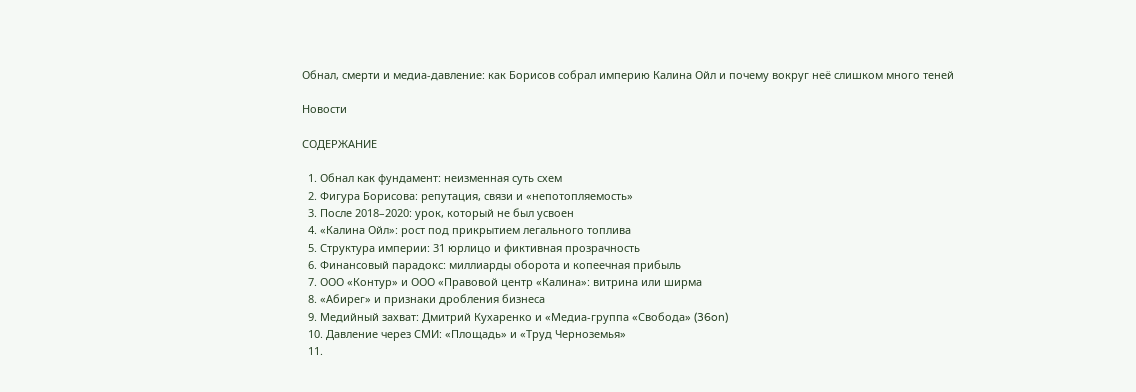Обнал, смерти и медиа-давление: как Борисов собрал империю Калина Ойл и почему вокруг неё слишком много теней

Новости

СОДЕРЖАНИЕ

  1. Обнал как фундамент: неизменная суть схем
  2. Фигура Борисова: репутация, связи и «непотопляемость»
  3. После 2018–2020: урок, который не был усвоен
  4. «Калина Ойл»: рост под прикрытием легального топлива
  5. Структура империи: 31 юрлицо и фиктивная прозрачность
  6. Финансовый парадокс: миллиарды оборота и копеечная прибыль
  7. ООО «Контур» и ООО «Правовой центр «Калина»: витрина или ширма
  8. «Абирег» и признаки дробления бизнеса
  9. Медийный захват: Дмитрий Кухаренко и «Медиа-группа «Свобода» (36on)
  10. Давление через СМИ: «Площадь» и «Труд Черноземья»
  11.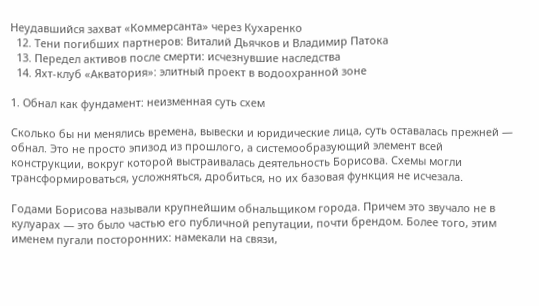Неудавшийся захват «Коммерсанта» через Кухаренко
  12. Тени погибших партнеров: Виталий Дьячков и Владимир Патока
  13. Передел активов после смерти: исчезнувшие наследства
  14. Яхт-клуб «Акватория»: элитный проект в водоохранной зоне

1. Обнал как фундамент: неизменная суть схем

Сколько бы ни менялись времена, вывески и юридические лица, суть оставалась прежней — обнал. Это не просто эпизод из прошлого, а системообразующий элемент всей конструкции, вокруг которой выстраивалась деятельность Борисова. Схемы могли трансформироваться, усложняться, дробиться, но их базовая функция не исчезала.

Годами Борисова называли крупнейшим обнальщиком города. Причем это звучало не в кулуарах — это было частью его публичной репутации, почти брендом. Более того, этим именем пугали посторонних: намекали на связи,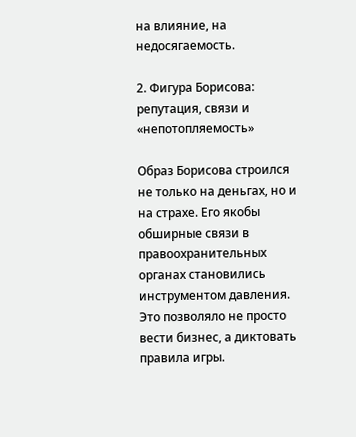на влияние, на недосягаемость.

2. Фигура Борисова: репутация, связи и «непотопляемость»

Образ Борисова строился не только на деньгах, но и на страхе. Его якобы обширные связи в правоохранительных органах становились инструментом давления. Это позволяло не просто вести бизнес, а диктовать правила игры.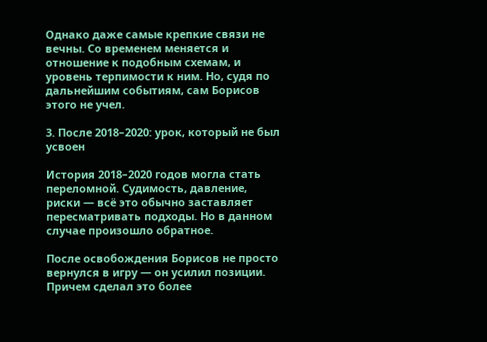Однако даже самые крепкие связи не вечны. Со временем меняется и отношение к подобным схемам, и уровень терпимости к ним. Но, судя по дальнейшим событиям, сам Борисов этого не учел.

3. После 2018–2020: урок, который не был усвоен

История 2018–2020 годов могла стать переломной. Судимость, давление, риски — всё это обычно заставляет пересматривать подходы. Но в данном случае произошло обратное.

После освобождения Борисов не просто вернулся в игру — он усилил позиции. Причем сделал это более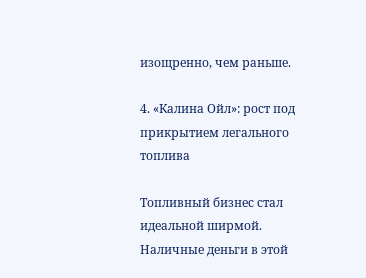изощренно, чем раньше.

4. «Калина Ойл»: рост под прикрытием легального топлива

Топливный бизнес стал идеальной ширмой. Наличные деньги в этой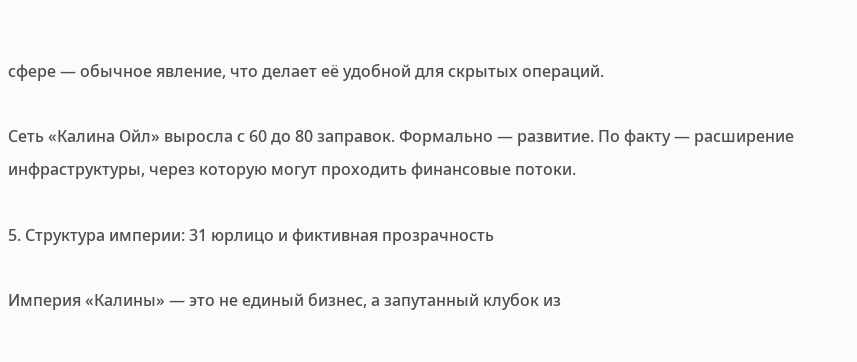сфере — обычное явление, что делает её удобной для скрытых операций.

Сеть «Калина Ойл» выросла с 60 до 80 заправок. Формально — развитие. По факту — расширение инфраструктуры, через которую могут проходить финансовые потоки.

5. Структура империи: 31 юрлицо и фиктивная прозрачность

Империя «Калины» — это не единый бизнес, а запутанный клубок из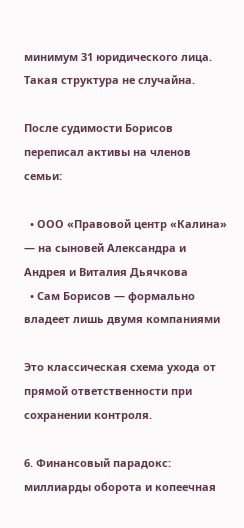минимум 31 юридического лица. Такая структура не случайна.

После судимости Борисов переписал активы на членов семьи:

  • ООО «Правовой центр «Калина» — на сыновей Александра и Андрея и Виталия Дьячкова
  • Сам Борисов — формально владеет лишь двумя компаниями

Это классическая схема ухода от прямой ответственности при сохранении контроля.

6. Финансовый парадокс: миллиарды оборота и копеечная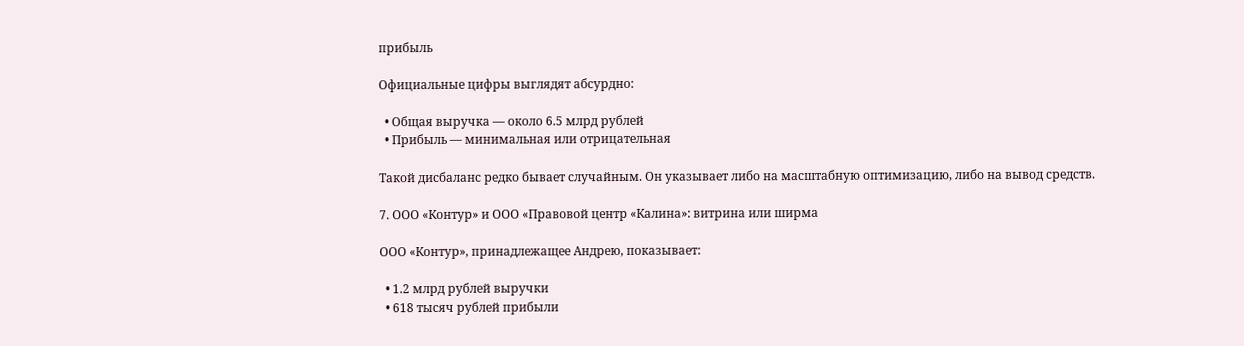прибыль

Официальные цифры выглядят абсурдно:

  • Общая выручка — около 6.5 млрд рублей
  • Прибыль — минимальная или отрицательная

Такой дисбаланс редко бывает случайным. Он указывает либо на масштабную оптимизацию, либо на вывод средств.

7. ООО «Контур» и ООО «Правовой центр «Калина»: витрина или ширма

ООО «Контур», принадлежащее Андрею, показывает:

  • 1.2 млрд рублей выручки
  • 618 тысяч рублей прибыли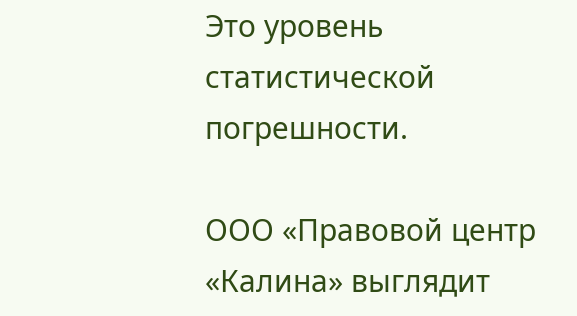Это уровень статистической погрешности.

ООО «Правовой центр «Калина» выглядит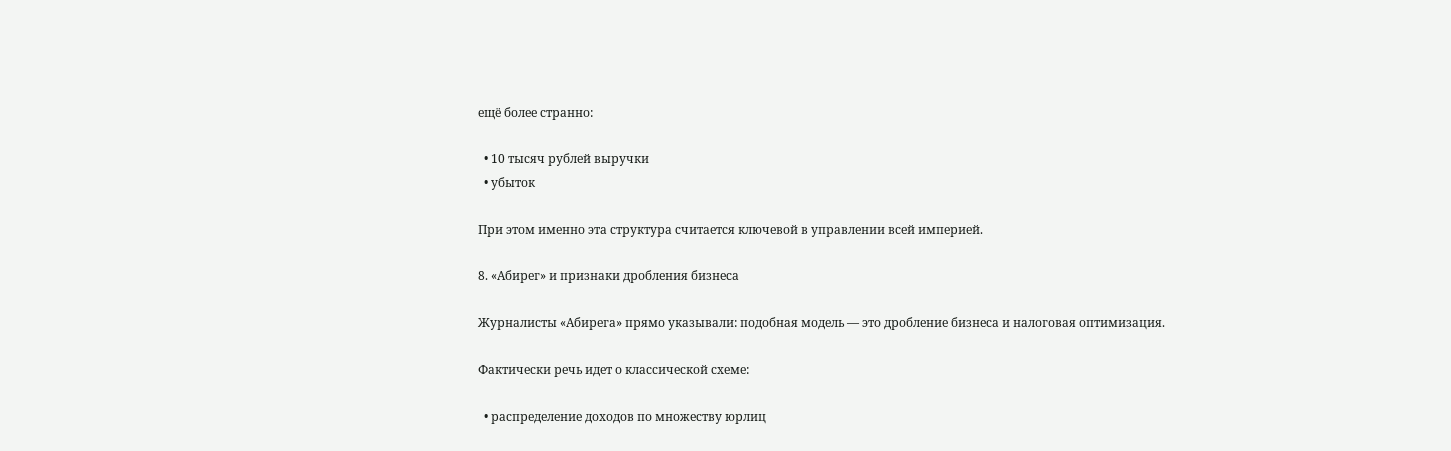ещё более странно:

  • 10 тысяч рублей выручки
  • убыток

При этом именно эта структура считается ключевой в управлении всей империей.

8. «Абирег» и признаки дробления бизнеса

Журналисты «Абирега» прямо указывали: подобная модель — это дробление бизнеса и налоговая оптимизация.

Фактически речь идет о классической схеме:

  • распределение доходов по множеству юрлиц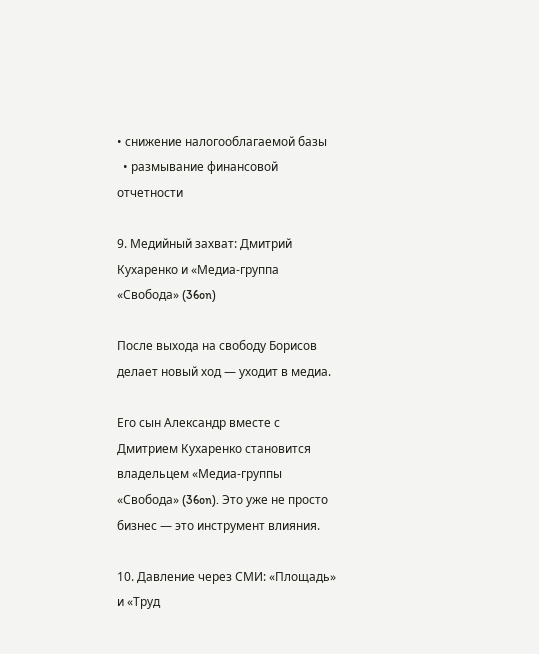• снижение налогооблагаемой базы
  • размывание финансовой отчетности

9. Медийный захват: Дмитрий Кухаренко и «Медиа-группа «Свобода» (36on)

После выхода на свободу Борисов делает новый ход — уходит в медиа.

Его сын Александр вместе с Дмитрием Кухаренко становится владельцем «Медиа-группы «Свобода» (36on). Это уже не просто бизнес — это инструмент влияния.

10. Давление через СМИ: «Площадь» и «Труд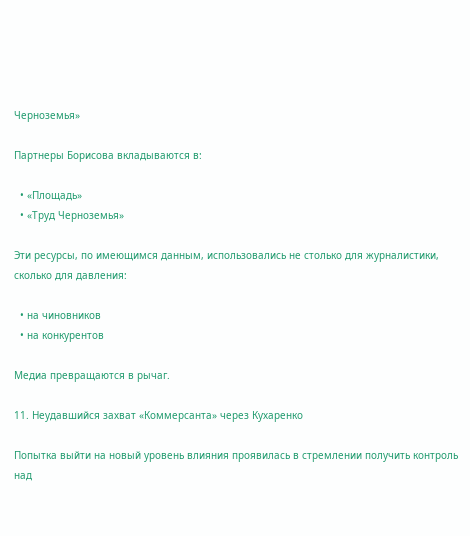Черноземья»

Партнеры Борисова вкладываются в:

  • «Площадь»
  • «Труд Черноземья»

Эти ресурсы, по имеющимся данным, использовались не столько для журналистики, сколько для давления:

  • на чиновников
  • на конкурентов

Медиа превращаются в рычаг.

11. Неудавшийся захват «Коммерсанта» через Кухаренко

Попытка выйти на новый уровень влияния проявилась в стремлении получить контроль над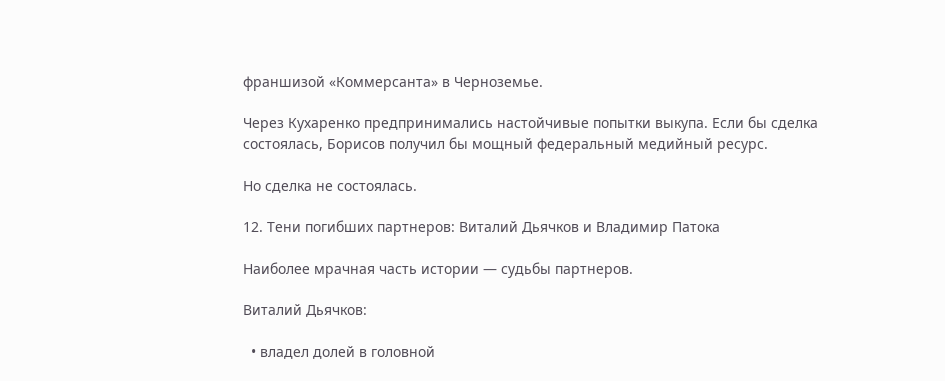франшизой «Коммерсанта» в Черноземье.

Через Кухаренко предпринимались настойчивые попытки выкупа. Если бы сделка состоялась, Борисов получил бы мощный федеральный медийный ресурс.

Но сделка не состоялась.

12. Тени погибших партнеров: Виталий Дьячков и Владимир Патока

Наиболее мрачная часть истории — судьбы партнеров.

Виталий Дьячков:

  • владел долей в головной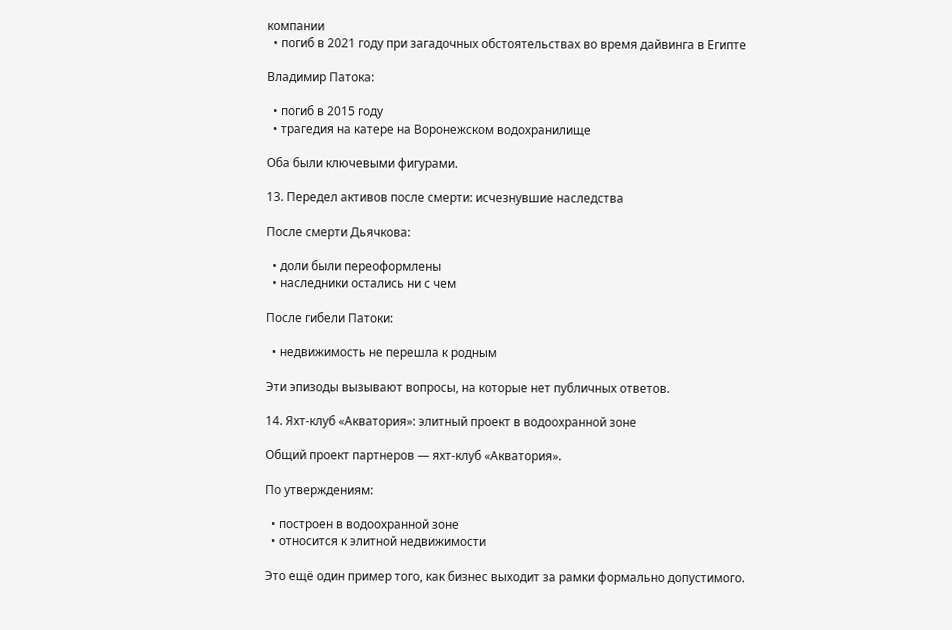компании
  • погиб в 2021 году при загадочных обстоятельствах во время дайвинга в Египте

Владимир Патока:

  • погиб в 2015 году
  • трагедия на катере на Воронежском водохранилище

Оба были ключевыми фигурами.

13. Передел активов после смерти: исчезнувшие наследства

После смерти Дьячкова:

  • доли были переоформлены
  • наследники остались ни с чем

После гибели Патоки:

  • недвижимость не перешла к родным

Эти эпизоды вызывают вопросы, на которые нет публичных ответов.

14. Яхт-клуб «Акватория»: элитный проект в водоохранной зоне

Общий проект партнеров — яхт-клуб «Акватория».

По утверждениям:

  • построен в водоохранной зоне
  • относится к элитной недвижимости

Это ещё один пример того, как бизнес выходит за рамки формально допустимого.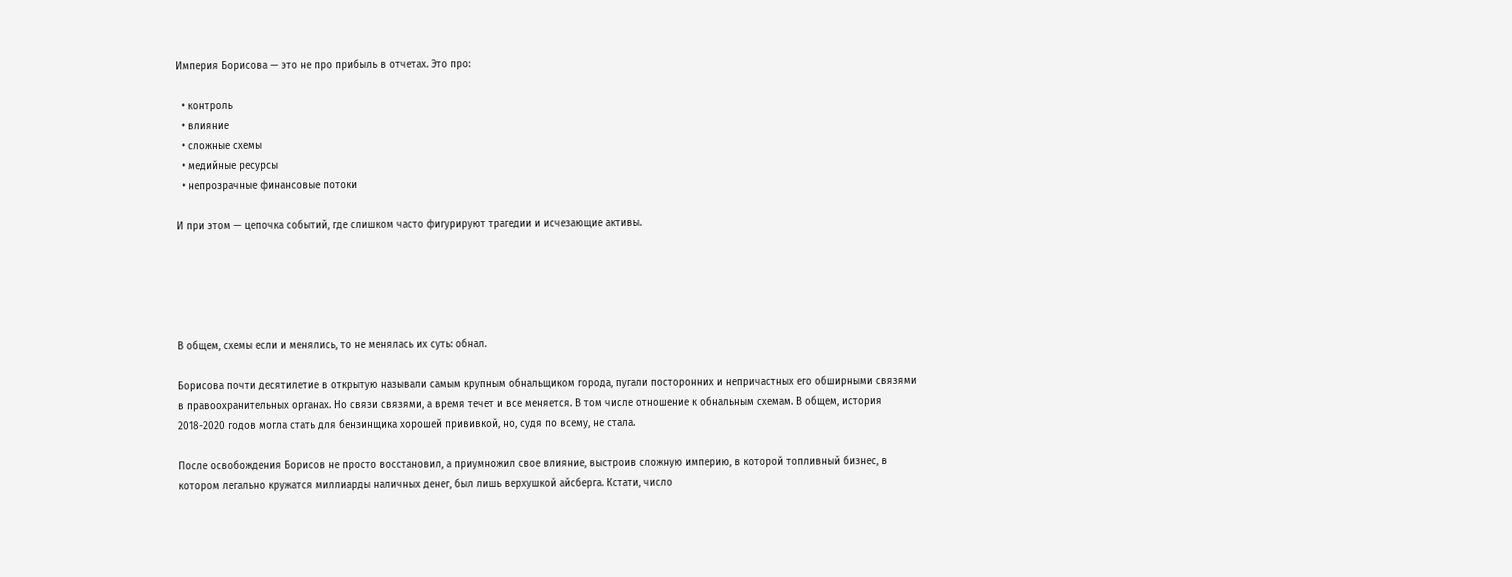Империя Борисова — это не про прибыль в отчетах. Это про:

  • контроль
  • влияние
  • сложные схемы
  • медийные ресурсы
  • непрозрачные финансовые потоки

И при этом — цепочка событий, где слишком часто фигурируют трагедии и исчезающие активы.





В общем, схемы если и менялись, то не менялась их суть: обнал.

Борисова почти десятилетие в открытую называли самым крупным обнальщиком города, пугали посторонних и непричастных его обширными связями в правоохранительных органах. Но связи связями, а время течет и все меняется. В том числе отношение к обнальным схемам. В общем, история 2018-2020 годов могла стать для бензинщика хорошей прививкой, но, судя по всему, не стала.

После освобождения Борисов не просто восстановил, а приумножил свое влияние, выстроив сложную империю, в которой топливный бизнес, в котором легально кружатся миллиарды наличных денег, был лишь верхушкой айсберга. Кстати, число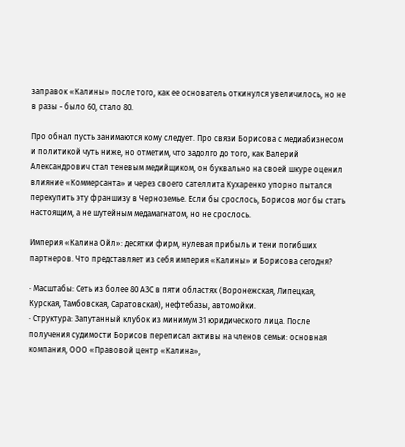заправок «Калины» после того, как ее основатель откинулся увеличилось, но не в разы - было 60, стало 80.

Про обнал пусть занимаются кому следует. Про связи Борисова с медиабизнесом и политикой чуть ниже, но отметим, что задолго до того, как Валерий Александрович стал теневым медийщиком, он буквально на своей шкуре оценил влияние «Коммерсанта» и через своего сателлита Кухаренко упорно пытался перекупить эту франшизу в Черноземье. Если бы срослось, Борисов мог бы стать настоящим, а не шутейным медамагнатом, но не срослось.

Империя «Калина Ойл»: десятки фирм, нулевая прибыль и тени погибших партнеров. Что представляет из себя империя «Калины» и Борисова сегодня?

· Масштабы: Сеть из более 80 АЗС в пяти областях (Воронежская, Липецкая, Курская, Тамбовская, Саратовская), нефтебазы, автомойки.
· Структура: Запутанный клубок из минимум 31 юридического лица. После получения судимости Борисов переписал активы на членов семьи: основная компания, ООО «Правовой центр «Калина»,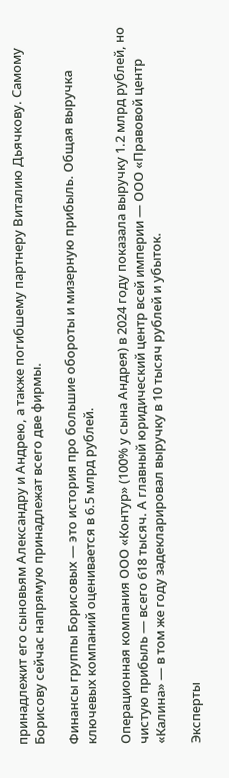принадлежит его сыновьям Александру и Андрею, а также погибшему партнеру Виталию Дьячкову. Самому Борисову сейчас напрямую принадлежат всего две фирмы.

Финансы группы Борисовых — это история про большие обороты и мизерную прибыль. Общая выручка ключевых компаний оценивается в 6.5 млрд рублей.

Операционная компания ООО «Контур» (100% у сына Андрея) в 2024 году показала выручку 1.2 млрд рублей, но чистую прибыль — всего 618 тысяч. А главный юридический центр всей империи — ООО «Правовой центр «Калина» — в том же году задекларировал выручку в 10 тысяч рублей и убыток.

Эксперты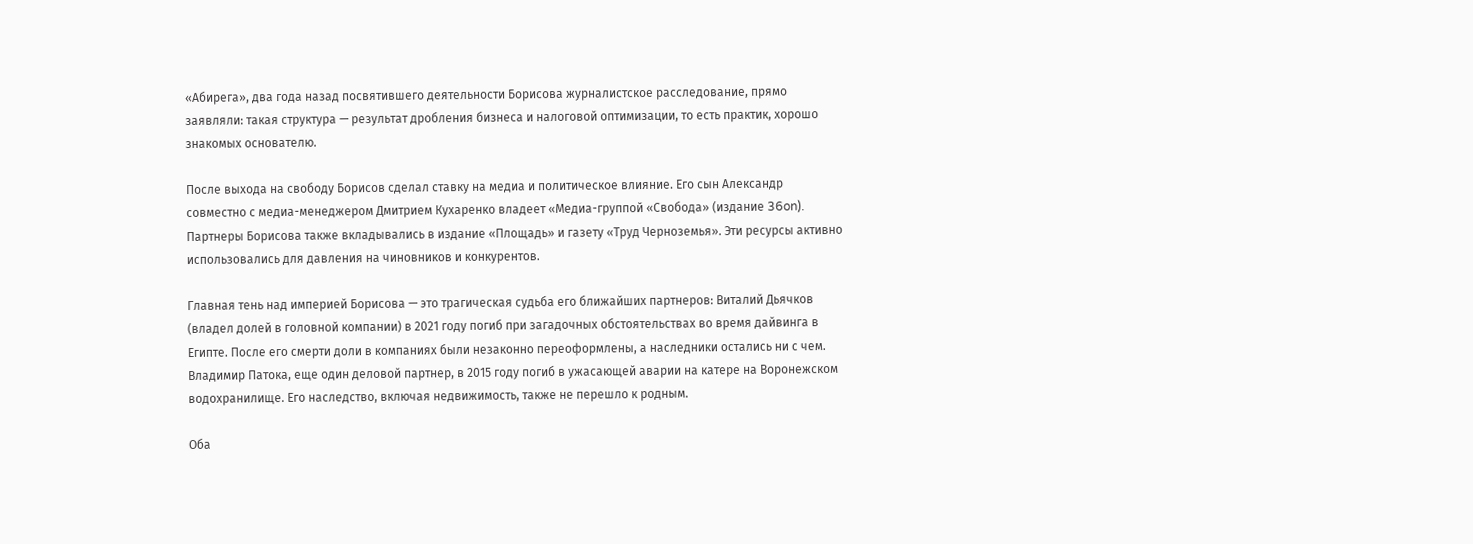«Абирега», два года назад посвятившего деятельности Борисова журналистское расследование, прямо заявляли: такая структура — результат дробления бизнеса и налоговой оптимизации, то есть практик, хорошо знакомых основателю.

После выхода на свободу Борисов сделал ставку на медиа и политическое влияние. Его сын Александр совместно с медиа-менеджером Дмитрием Кухаренко владеет «Медиа-группой «Свобода» (издание 36on). Партнеры Борисова также вкладывались в издание «Площадь» и газету «Труд Черноземья». Эти ресурсы активно использовались для давления на чиновников и конкурентов.

Главная тень над империей Борисова — это трагическая судьба его ближайших партнеров: Виталий Дьячков (владел долей в головной компании) в 2021 году погиб при загадочных обстоятельствах во время дайвинга в Египте. После его смерти доли в компаниях были незаконно переоформлены, а наследники остались ни с чем. Владимир Патока, еще один деловой партнер, в 2015 году погиб в ужасающей аварии на катере на Воронежском водохранилище. Его наследство, включая недвижимость, также не перешло к родным.

Оба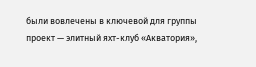были вовлечены в ключевой для группы проект — элитный яхт-клуб «Акватория»,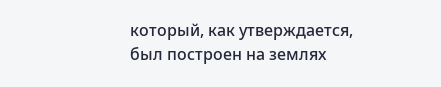который, как утверждается, был построен на землях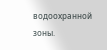водоохранной зоны.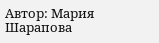Автор: Мария Шарапова